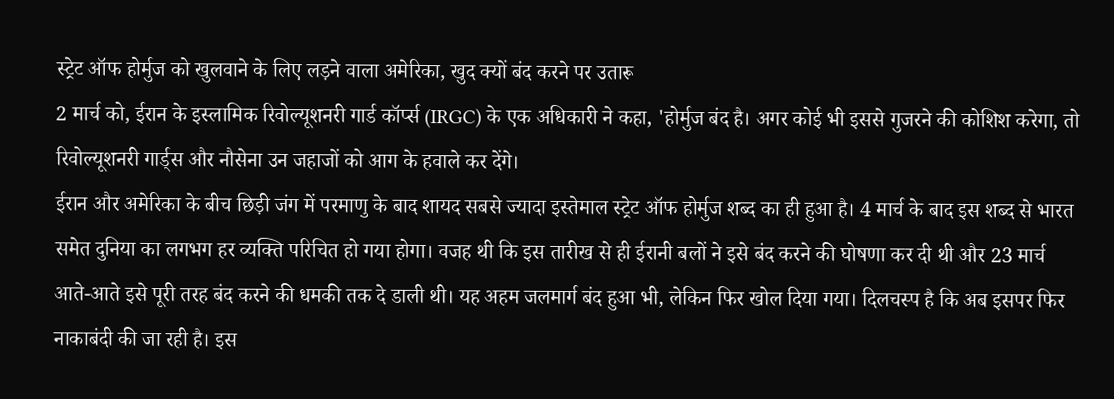स्ट्रेट ऑफ होर्मुज को खुलवाने के लिए लड़ने वाला अमेरिका, खुद क्यों बंद करने पर उतारू
2 मार्च को, ईरान के इस्लामिक रिवोल्यूशनरी गार्ड कॉर्प्स (IRGC) के एक अधिकारी ने कहा, 'होर्मुज बंद है। अगर कोई भी इससे गुजरने की कोशिश करेगा, तो रिवोल्यूशनरी गार्ड्स और नौसेना उन जहाजों को आग के हवाले कर देंगे।
ईरान और अमेरिका के बीच छिड़ी जंग में परमाणु के बाद शायद सबसे ज्यादा इस्तेमाल स्ट्रेट ऑफ होर्मुज शब्द का ही हुआ है। 4 मार्च के बाद इस शब्द से भारत समेत दुनिया का लगभग हर व्यक्ति परिचित हो गया होगा। वजह थी कि इस तारीख से ही ईरानी बलों ने इसे बंद करने की घोषणा कर दी थी और 23 मार्च आते-आते इसे पूरी तरह बंद करने की धमकी तक दे डाली थी। यह अहम जलमार्ग बंद हुआ भी, लेकिन फिर खोल दिया गया। दिलचस्प है कि अब इसपर फिर नाकाबंदी की जा रही है। इस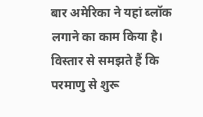बार अमेरिका ने यहां ब्लॉक लगाने का काम किया है। विस्तार से समझते हैं कि परमाणु से शुरू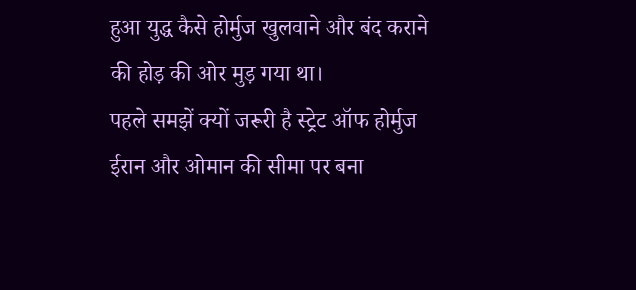हुआ युद्ध कैसे होर्मुज खुलवाने और बंद कराने की होड़ की ओर मुड़ गया था।
पहले समझें क्यों जरूरी है स्ट्रेट ऑफ होर्मुज
ईरान और ओमान की सीमा पर बना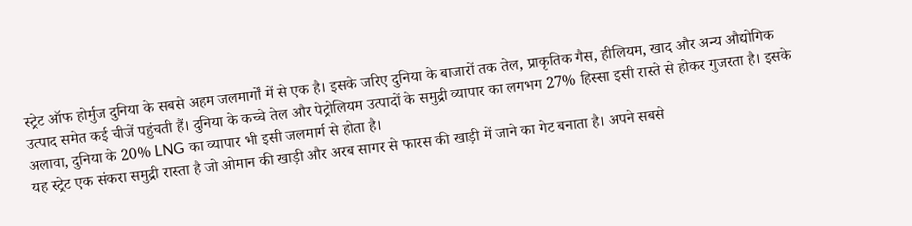स्ट्रेट ऑफ होर्मुज दुनिया के सबसे अहम जलमार्गों में से एक है। इसके जरिए दुनिया के बाजारों तक तेल, प्राकृतिक गैस, हीलियम, खाद और अन्य औद्योगिक उत्पाद समेत कई चीजें पहुंचती हैं। दुनिया के कच्चे तेल और पेट्रोलियम उत्पादों के समुद्री व्यापार का लगभग 27% हिस्सा इसी रास्ते से होकर गुजरता है। इसके अलावा, दुनिया के 20% LNG का व्यापार भी इसी जलमार्ग से होता है।
यह स्ट्रेट एक संकरा समुद्री रास्ता है जो ओमान की खाड़ी और अरब सागर से फारस की खाड़ी में जाने का गेट बनाता है। अपने सबसे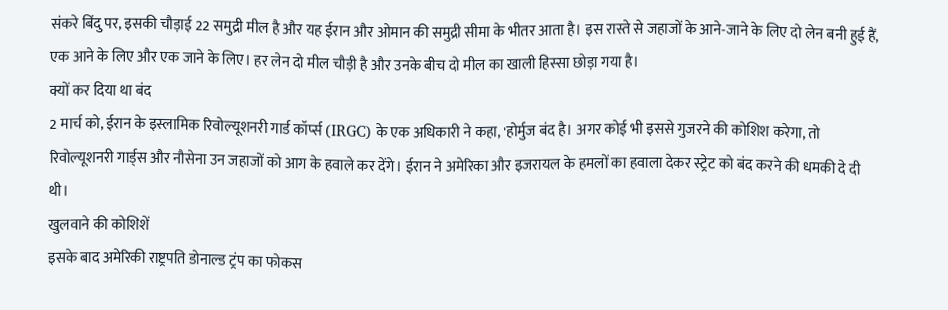संकरे बिंदु पर, इसकी चौड़ाई 22 समुद्री मील है और यह ईरान और ओमान की समुद्री सीमा के भीतर आता है। इस रास्ते से जहाजों के आने-जाने के लिए दो लेन बनी हुई हैं, एक आने के लिए और एक जाने के लिए। हर लेन दो मील चौड़ी है और उनके बीच दो मील का खाली हिस्सा छोड़ा गया है।
क्यों कर दिया था बंद
2 मार्च को, ईरान के इस्लामिक रिवोल्यूशनरी गार्ड कॉर्प्स (IRGC) के एक अधिकारी ने कहा, 'होर्मुज बंद है। अगर कोई भी इससे गुजरने की कोशिश करेगा, तो रिवोल्यूशनरी गार्ड्स और नौसेना उन जहाजों को आग के हवाले कर देंगे। ईरान ने अमेरिका और इजरायल के हमलों का हवाला देकर स्ट्रेट को बंद करने की धमकी दे दी थी।
खुलवाने की कोशिशें
इसके बाद अमेरिकी राष्ट्रपति डोनाल्ड ट्रंप का फोकस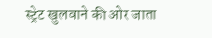स्ट्रेट खुलवाने की ओर जाता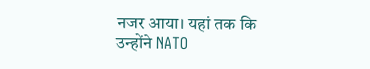नजर आया। यहां तक कि उन्होंने NATO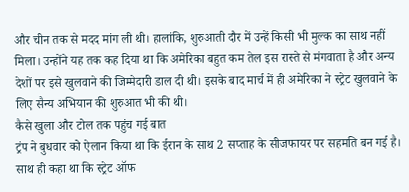और चीन तक से मदद मांग ली थी। हालांकि, शुरुआती दौर में उन्हें किसी भी मुल्क का साथ नहीं मिला। उन्होंने यह तक कह दिया था कि अमेरिका बहुत कम तेल इस रास्ते से मंगवाता है और अन्य देशों पर इसे खुलवाने की जिम्मेदारी डाल दी थी। इसके बाद मार्च में ही अमेरिका ने स्ट्रेट खुलवाने के लिए सैन्य अभियान की शुरुआत भी की थी।
कैसे खुला और टोल तक पहुंच गई बात
ट्रंप ने बुधवार को ऐलान किया था कि ईरान के साथ 2 सप्ताह के सीजफायर पर सहमति बन गई है। साथ ही कहा था कि स्ट्रेट ऑफ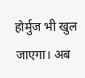होर्मुज भी खुल जाएगा। अब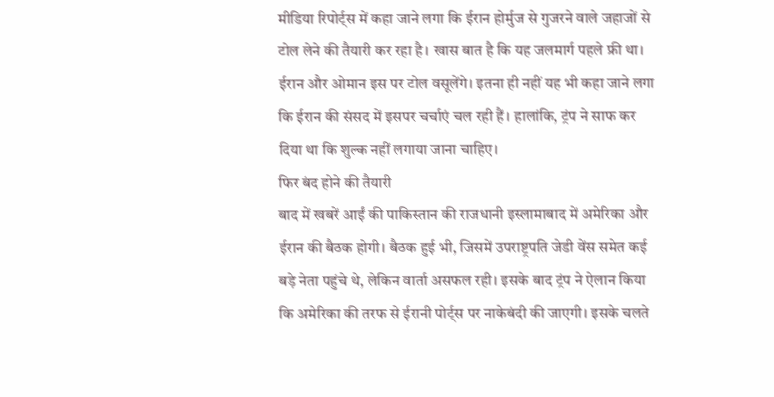मीडिया रिपोर्ट्स में कहा जाने लगा कि ईरान होर्मुज से गुजरने वाले जहाजों से टोल लेने की तैयारी कर रहा है। खास बात है कि यह जलमार्ग पहले फ्री था। ईरान और ओमान इस पर टोल वसूलेंगे। इतना ही नहीं यह भी कहा जाने लगा कि ईरान की संसद में इसपर चर्चाएं चल रही हैं। हालांकि, ट्रंप ने साफ कर दिया था कि शुल्क नहीं लगाया जाना चाहिए।
फिर बंद होने की तैयारी
बाद में खबरें आईं की पाकिस्तान की राजधानी इस्लामाबाद में अमेरिका और ईरान की बैठक होगी। बैठक हुई भी, जिसमें उपराष्ट्रपति जेडी वेंस समेत कई बड़े नेता पहुंचे थे, लेकिन वार्ता असफल रही। इसके बाद ट्रंप ने ऐलान किया कि अमेरिका की तरफ से ईरानी पोर्ट्स पर नाकेबंदी की जाएगी। इसके चलते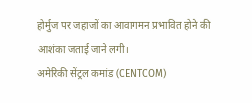होर्मुज पर जहाजों का आवागमन प्रभावित होने की आशंका जताई जाने लगी।
अमेरिकी सेंट्रल कमांड (CENTCOM)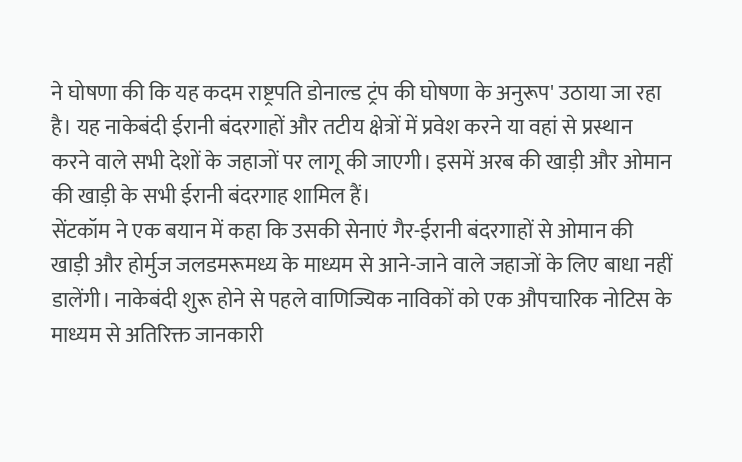ने घोषणा की कि यह कदम राष्ट्रपति डोनाल्ड ट्रंप की घोषणा के अनुरूप' उठाया जा रहा है। यह नाकेबंदी ईरानी बंदरगाहों और तटीय क्षेत्रों में प्रवेश करने या वहां से प्रस्थान करने वाले सभी देशों के जहाजों पर लागू की जाएगी। इसमें अरब की खाड़ी और ओमान की खाड़ी के सभी ईरानी बंदरगाह शामिल हैं।
सेंटकॉम ने एक बयान में कहा कि उसकी सेनाएं गैर-ईरानी बंदरगाहों से ओमान की खाड़ी और होर्मुज जलडमरूमध्य के माध्यम से आने-जाने वाले जहाजों के लिए बाधा नहीं डालेंगी। नाकेबंदी शुरू होने से पहले वाणिज्यिक नाविकों को एक औपचारिक नोटिस के माध्यम से अतिरिक्त जानकारी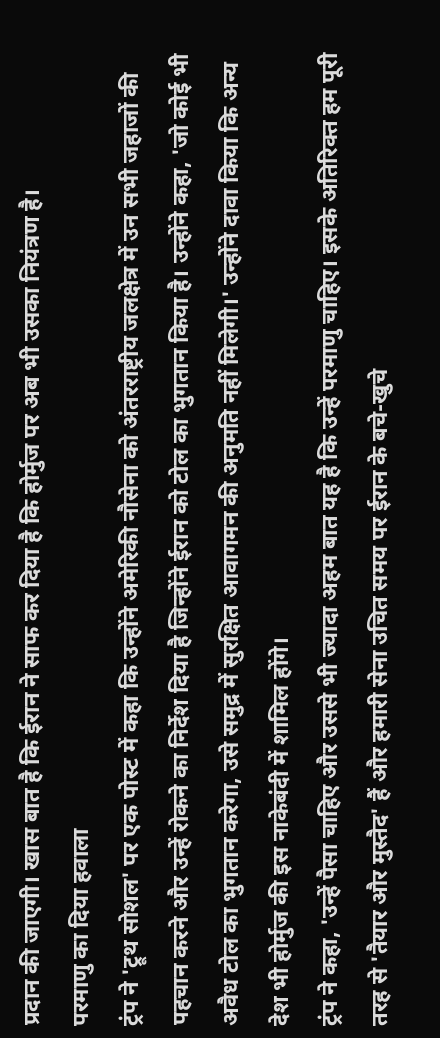प्रदान की जाएगी। खास बात है कि ईरान ने साफ कर दिया है कि होर्मुज पर अब भी उसका नियंत्रण है।
परमाणु का दिया हवाला
ट्रंप ने 'ट्रूथ सोशल' पर एक पोस्ट में कहा कि उन्होंने अमेरिकी नौसेना को अंतरराष्ट्रीय जलक्षेत्र में उन सभी जहाजों की पहचान करने और उन्हें रोकने का निर्देश दिया है जिन्होंने ईरान को टोल का भुगतान किया है। उन्होंने कहा, 'जो कोई भी अवैध टोल का भुगतान करेगा, उसे समुद्र में सुरक्षित आवागमन की अनुमति नहीं मिलेगी।' उन्होंने दावा किया कि अन्य देश भी होर्मुज की इस नाकेबंदी में शामिल होंगे।
ट्रंप ने कहा, 'उन्हें पैसा चाहिए और उससे भी ज्यादा अहम बात यह है कि उन्हें परमाणु चाहिए। इसके अतिरिक्त हम पूरी तरह से 'तैयार और मुस्तैद' हैं और हमारी सेना उचित समय पर ईरान के बचे-खुचे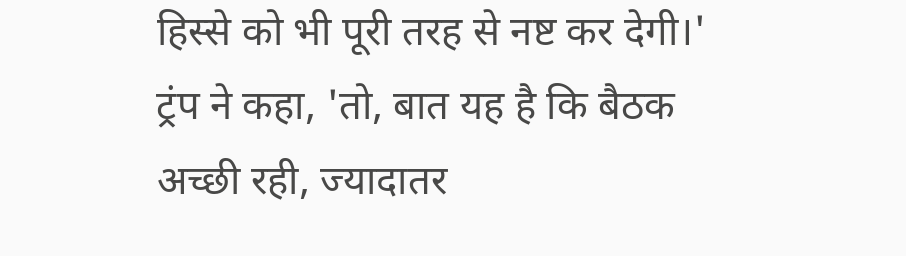हिस्से को भी पूरी तरह से नष्ट कर देगी।' ट्रंप ने कहा, 'तो, बात यह है कि बैठक अच्छी रही, ज्यादातर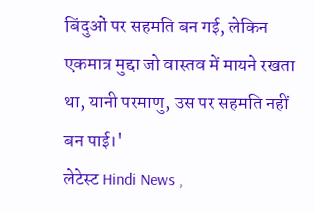बिंदुओं पर सहमति बन गई, लेकिन एकमात्र मुद्दा जो वास्तव में मायने रखता था, यानी परमाणु, उस पर सहमति नहीं बन पाई।'
लेटेस्ट Hindi News ,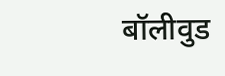बॉलीवुड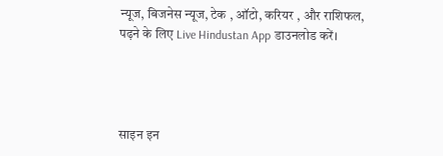न्यूज, बिजनेस न्यूज, टेक , ऑटो, करियर , और राशिफल, पढ़ने के लिए Live Hindustan App डाउनलोड करें।




साइन इन